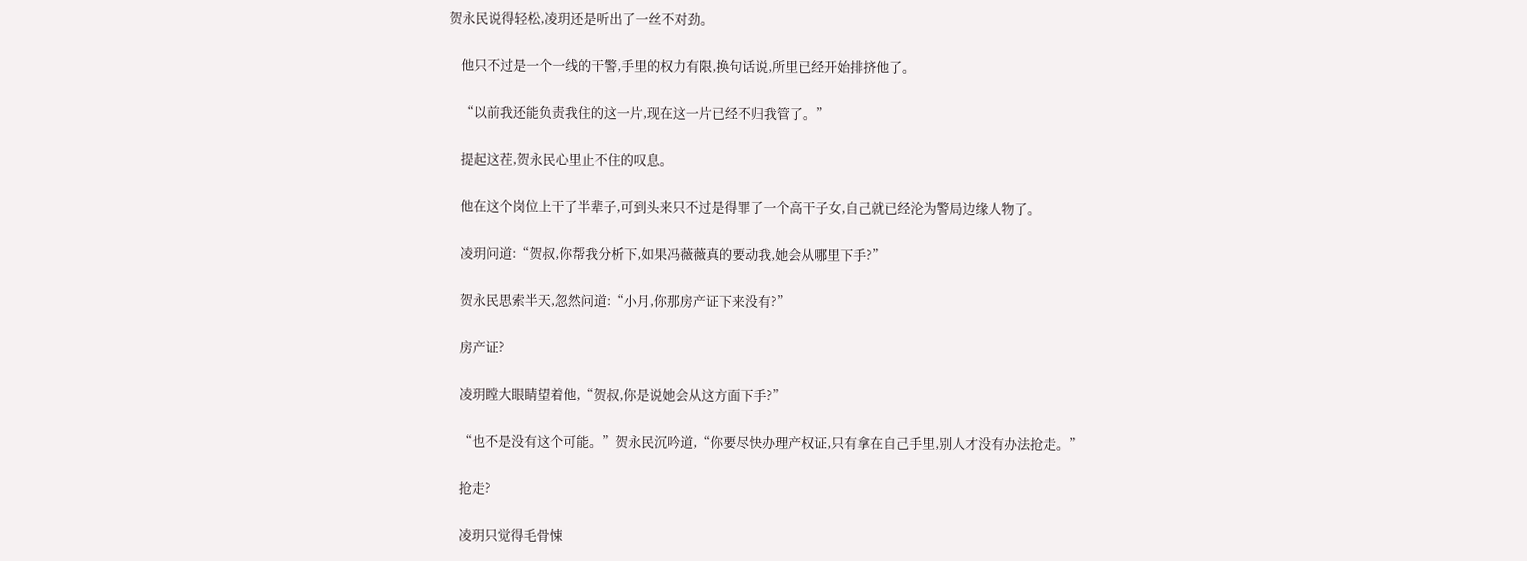贺永民说得轻松,凌玥还是听出了一丝不对劲。

    他只不过是一个一线的干警,手里的权力有限,换句话说,所里已经开始排挤他了。

    “以前我还能负责我住的这一片,现在这一片已经不归我管了。”

    提起这茬,贺永民心里止不住的叹息。

    他在这个岗位上干了半辈子,可到头来只不过是得罪了一个高干子女,自己就已经沦为警局边缘人物了。

    凌玥问道:“贺叔,你帮我分析下,如果冯薇薇真的要动我,她会从哪里下手?”

    贺永民思索半天,忽然问道:“小月,你那房产证下来没有?”

    房产证?

    凌玥瞠大眼睛望着他,“贺叔,你是说她会从这方面下手?”

    “也不是没有这个可能。”贺永民沉吟道,“你要尽快办理产权证,只有拿在自己手里,别人才没有办法抢走。”

    抢走?

    凌玥只觉得毛骨悚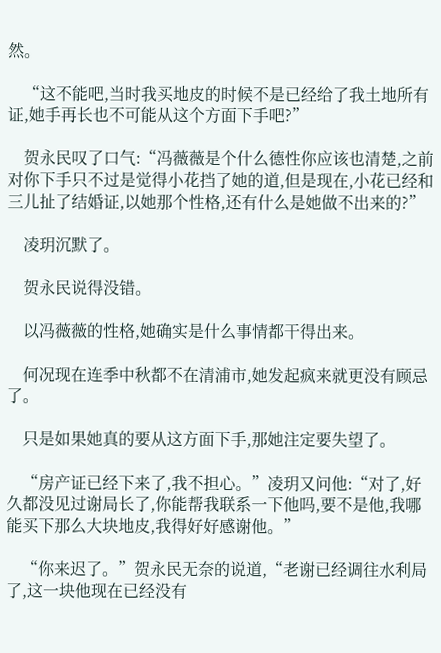然。

    “这不能吧,当时我买地皮的时候不是已经给了我土地所有证,她手再长也不可能从这个方面下手吧?”

    贺永民叹了口气:“冯薇薇是个什么德性你应该也清楚,之前对你下手只不过是觉得小花挡了她的道,但是现在,小花已经和三儿扯了结婚证,以她那个性格,还有什么是她做不出来的?”

    凌玥沉默了。

    贺永民说得没错。

    以冯薇薇的性格,她确实是什么事情都干得出来。

    何况现在连季中秋都不在清浦市,她发起疯来就更没有顾忌了。

    只是如果她真的要从这方面下手,那她注定要失望了。

    “房产证已经下来了,我不担心。”凌玥又问他:“对了,好久都没见过谢局长了,你能帮我联系一下他吗,要不是他,我哪能买下那么大块地皮,我得好好感谢他。”

    “你来迟了。”贺永民无奈的说道,“老谢已经调往水利局了,这一块他现在已经没有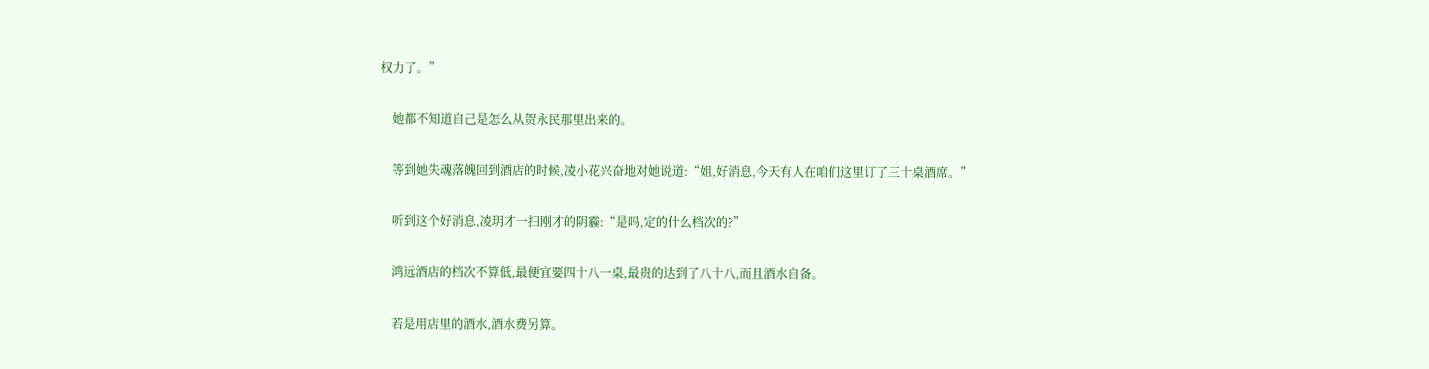权力了。”

    她都不知道自己是怎么从贺永民那里出来的。

    等到她失魂落魄回到酒店的时候,凌小花兴奋地对她说道:“姐,好消息,今天有人在咱们这里订了三十桌酒席。”

    听到这个好消息,凌玥才一扫刚才的阴霾:“是吗,定的什么档次的?”

    鸿远酒店的档次不算低,最便宜要四十八一桌,最贵的达到了八十八,而且酒水自备。

    若是用店里的酒水,酒水费另算。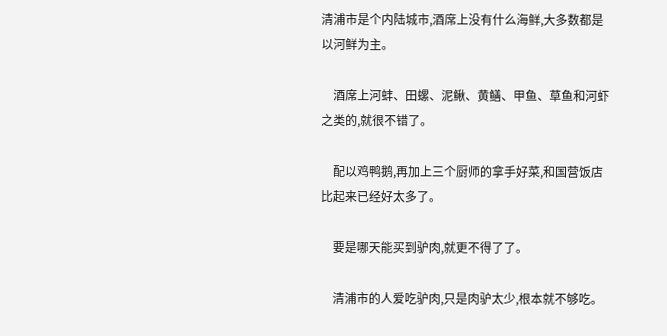清浦市是个内陆城市,酒席上没有什么海鲜,大多数都是以河鲜为主。

    酒席上河蚌、田螺、泥鳅、黄鳝、甲鱼、草鱼和河虾之类的,就很不错了。

    配以鸡鸭鹅,再加上三个厨师的拿手好菜,和国营饭店比起来已经好太多了。

    要是哪天能买到驴肉,就更不得了了。

    清浦市的人爱吃驴肉,只是肉驴太少,根本就不够吃。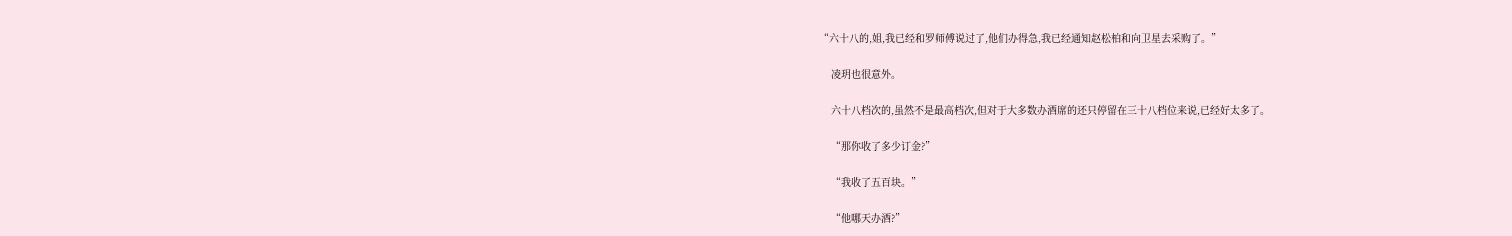“六十八的,姐,我已经和罗师傅说过了,他们办得急,我已经通知赵松柏和向卫星去采购了。”

    凌玥也很意外。

    六十八档次的,虽然不是最高档次,但对于大多数办酒席的还只停留在三十八档位来说,已经好太多了。

    “那你收了多少订金?”

    “我收了五百块。”

    “他哪天办酒?”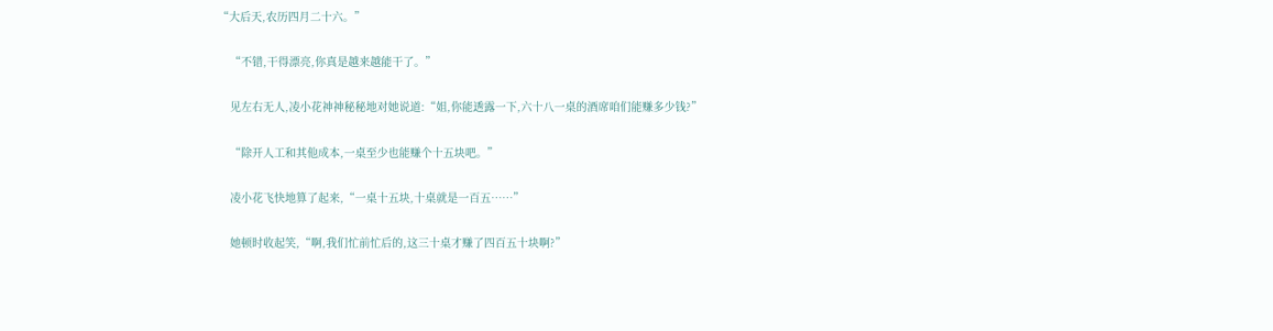“大后天,农历四月二十六。”

    “不错,干得漂亮,你真是越来越能干了。”

    见左右无人,凌小花神神秘秘地对她说道:“姐,你能透露一下,六十八一桌的酒席咱们能赚多少钱?”

    “除开人工和其他成本,一桌至少也能赚个十五块吧。”

    凌小花飞快地算了起来,“一桌十五块,十桌就是一百五……”

    她顿时收起笑,“啊,我们忙前忙后的,这三十桌才赚了四百五十块啊?”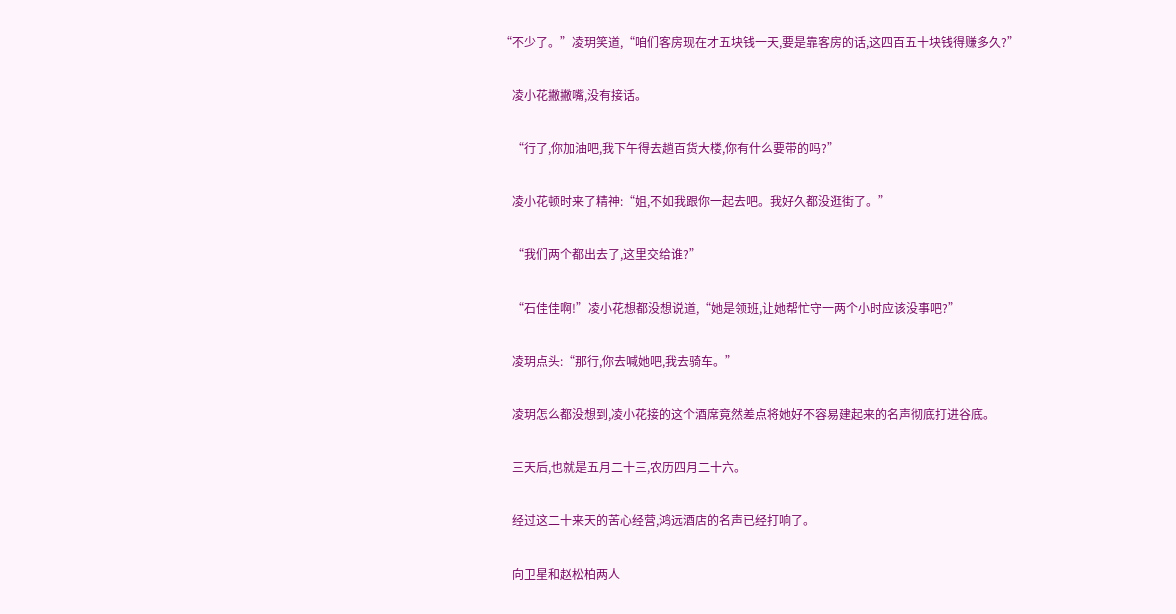“不少了。”凌玥笑道,“咱们客房现在才五块钱一天,要是靠客房的话,这四百五十块钱得赚多久?”

    凌小花撇撇嘴,没有接话。

    “行了,你加油吧,我下午得去趟百货大楼,你有什么要带的吗?”

    凌小花顿时来了精神:“姐,不如我跟你一起去吧。我好久都没逛街了。”

    “我们两个都出去了,这里交给谁?”

    “石佳佳啊!”凌小花想都没想说道,“她是领班,让她帮忙守一两个小时应该没事吧?”

    凌玥点头:“那行,你去喊她吧,我去骑车。”

    凌玥怎么都没想到,凌小花接的这个酒席竟然差点将她好不容易建起来的名声彻底打进谷底。

    三天后,也就是五月二十三,农历四月二十六。

    经过这二十来天的苦心经营,鸿远酒店的名声已经打响了。

    向卫星和赵松柏两人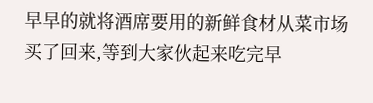早早的就将酒席要用的新鲜食材从菜市场买了回来,等到大家伙起来吃完早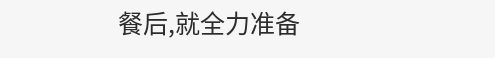餐后,就全力准备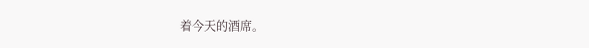着今天的酒席。